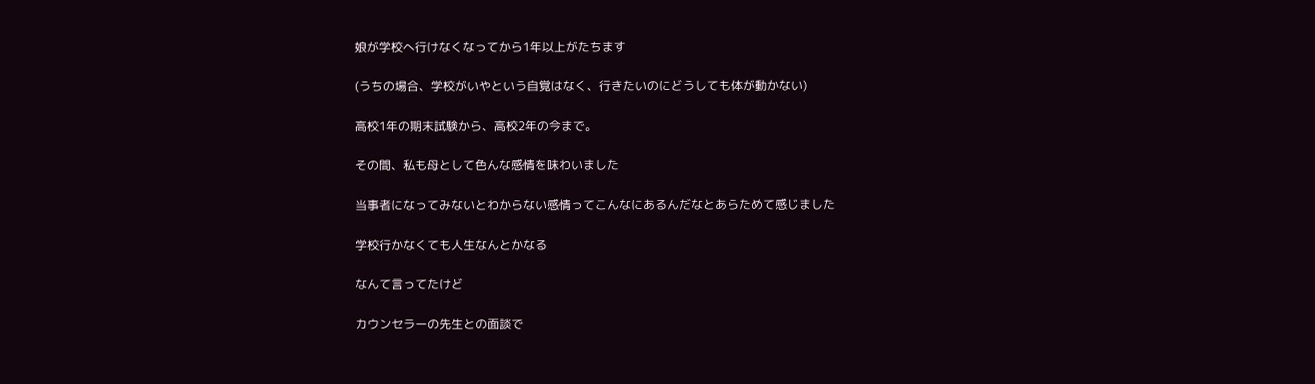娘が学校へ行けなくなってから1年以上がたちます

(うちの場合、学校がいやという自覚はなく、行きたいのにどうしても体が動かない)

高校1年の期末試験から、高校2年の今まで。

その間、私も母として色んな感情を味わいました

当事者になってみないとわからない感情ってこんなにあるんだなとあらためて感じました

学校行かなくても人生なんとかなる

なんて言ってたけど

カウンセラーの先生との面談で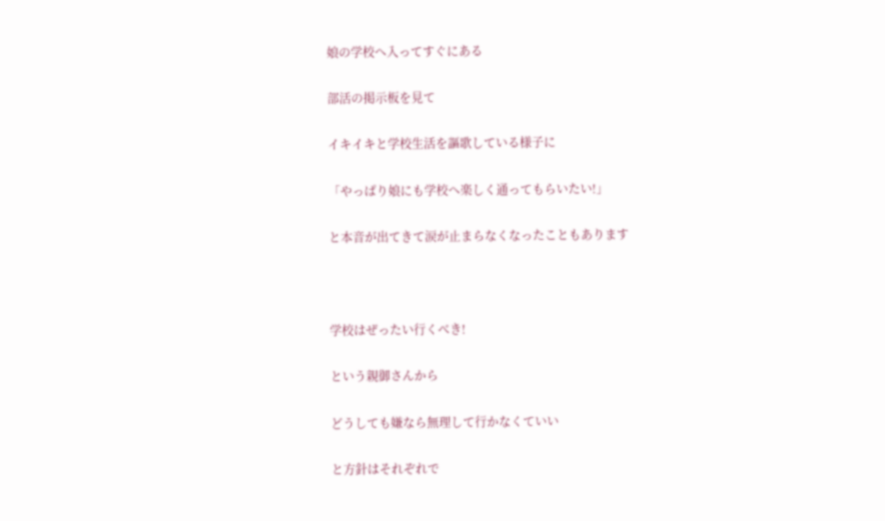娘の学校へ入ってすぐにある

部活の掲示板を見て

イキイキと学校生活を謳歌している様子に

「やっぱり娘にも学校へ楽しく通ってもらいたい!」

と本音が出てきて涙が止まらなくなったこともあります



学校はぜったい行くべき!

という親御さんから

どうしても嫌なら無理して行かなくていい

と方針はそれぞれで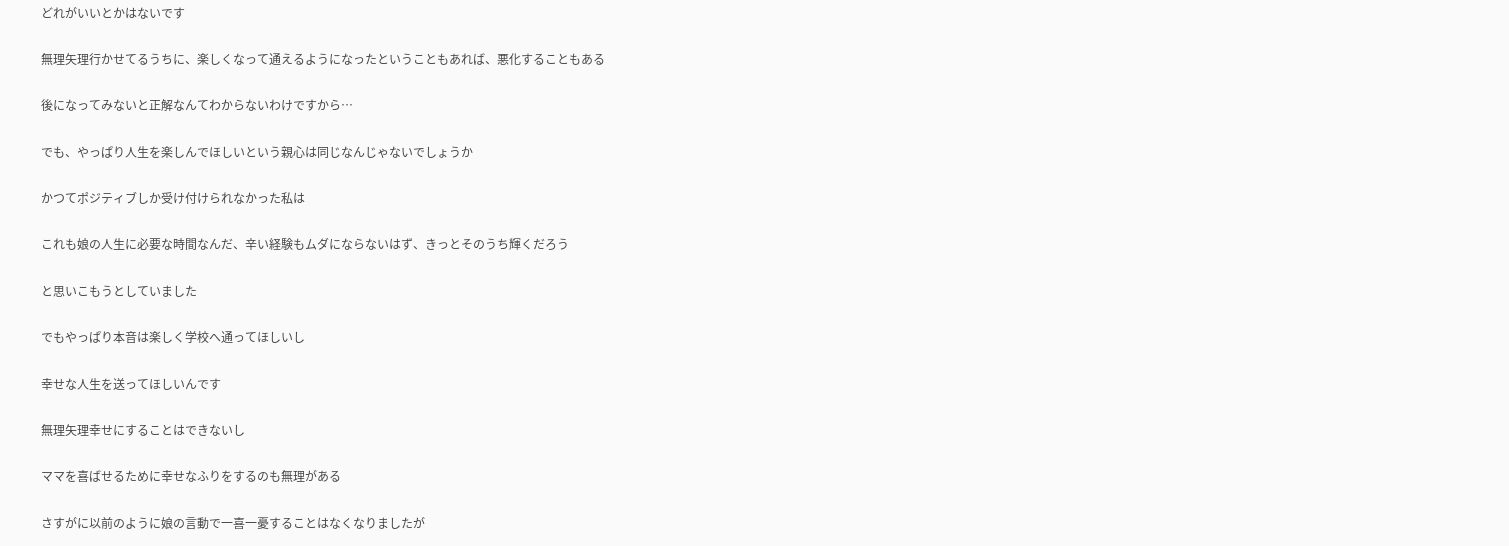どれがいいとかはないです

無理矢理行かせてるうちに、楽しくなって通えるようになったということもあれば、悪化することもある

後になってみないと正解なんてわからないわけですから…

でも、やっぱり人生を楽しんでほしいという親心は同じなんじゃないでしょうか

かつてポジティブしか受け付けられなかった私は

これも娘の人生に必要な時間なんだ、辛い経験もムダにならないはず、きっとそのうち輝くだろう

と思いこもうとしていました

でもやっぱり本音は楽しく学校へ通ってほしいし

幸せな人生を送ってほしいんです

無理矢理幸せにすることはできないし

ママを喜ばせるために幸せなふりをするのも無理がある

さすがに以前のように娘の言動で一喜一憂することはなくなりましたが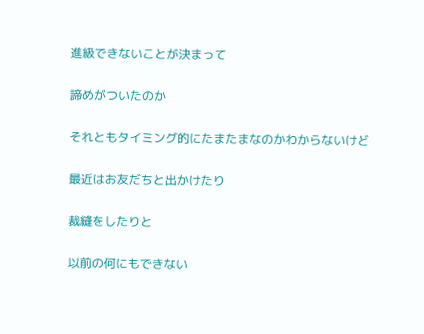進級できないことが決まって

諦めがついたのか

それともタイミング的にたまたまなのかわからないけど

最近はお友だちと出かけたり

裁縫をしたりと

以前の何にもできない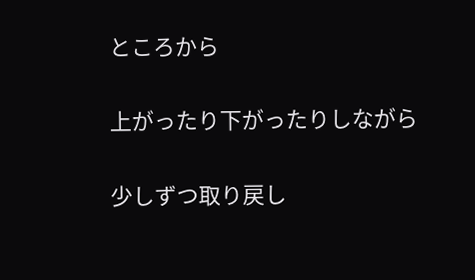ところから

上がったり下がったりしながら

少しずつ取り戻し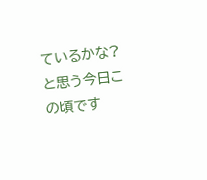ているかな?と思う今日この頃です